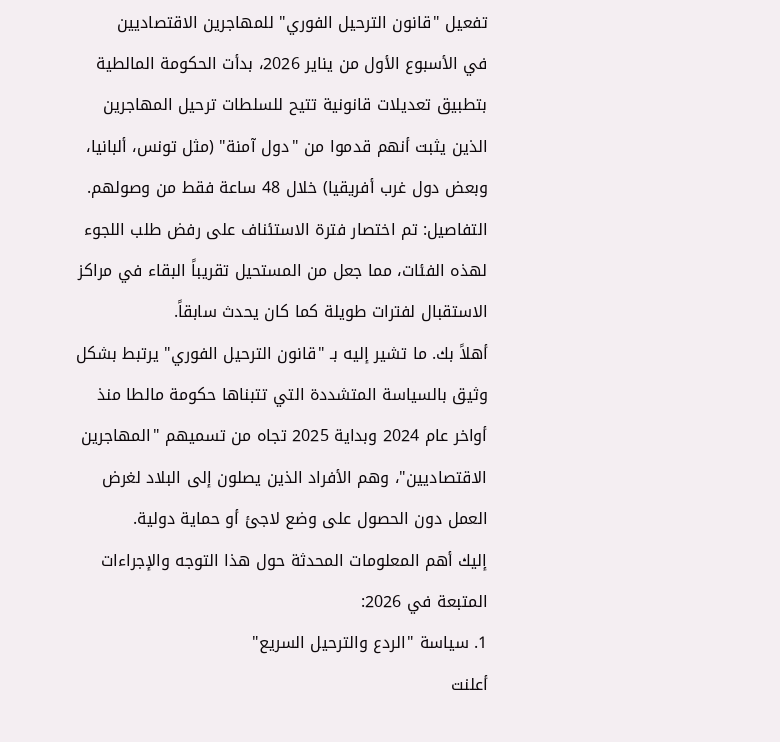تفعيل "قانون الترحيل الفوري" للمهاجرين الاقتصاديين
في الأسبوع الأول من يناير 2026، بدأت الحكومة المالطية بتطبيق تعديلات قانونية تتيح للسلطات ترحيل المهاجرين الذين يثبت أنهم قدموا من "دول آمنة" (مثل تونس، ألبانيا، وبعض دول غرب أفريقيا) خلال 48 ساعة فقط من وصولهم.
التفاصيل: تم اختصار فترة الاستئناف على رفض طلب اللجوء لهذه الفئات، مما جعل من المستحيل تقريباً البقاء في مراكز الاستقبال لفترات طويلة كما كان يحدث سابقاً.
أهلاً بك. ما تشير إليه بـ "قانون الترحيل الفوري" يرتبط بشكل وثيق بالسياسة المتشددة التي تتبناها حكومة مالطا منذ أواخر عام 2024 وبداية 2025 تجاه من تسميهم "المهاجرين الاقتصاديين"، وهم الأفراد الذين يصلون إلى البلاد لغرض العمل دون الحصول على وضع لاجئ أو حماية دولية.
إليك أهم المعلومات المحدثة حول هذا التوجه والإجراءات المتبعة في 2026:
1. سياسة "الردع والترحيل السريع"
أعلنت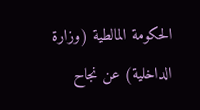الحكومة المالطية (وزارة الداخلية) عن نجاح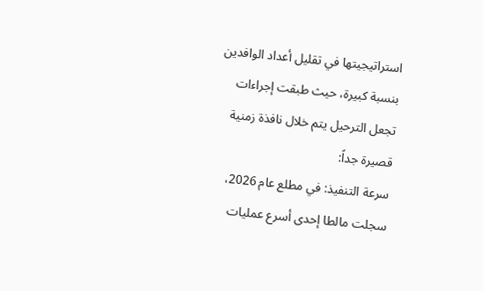استراتيجيتها في تقليل أعداد الوافدين بنسبة كبيرة، حيث طبقت إجراءات تجعل الترحيل يتم خلال نافذة زمنية قصيرة جداً:
سرعة التنفيذ: في مطلع عام 2026، سجلت مالطا إحدى أسرع عمليات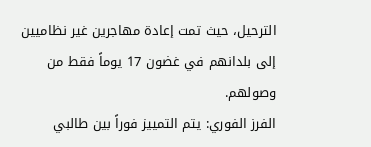الترحيل، حيث تمت إعادة مهاجرين غير نظاميين إلى بلدانهم في غضون 17 يوماً فقط من وصولهم.
الفرز الفوري: يتم التمييز فوراً بين طالبي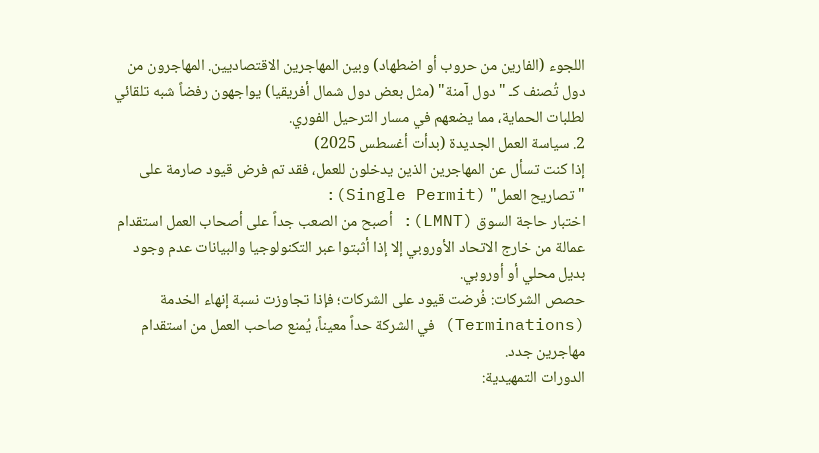اللجوء (الفارين من حروب أو اضطهاد) وبين المهاجرين الاقتصاديين. المهاجرون من دول تُصنف كـ "دول آمنة" (مثل بعض دول شمال أفريقيا) يواجهون رفضاً شبه تلقائي لطلبات الحماية، مما يضعهم في مسار الترحيل الفوري.
2. سياسة العمل الجديدة (بدأت أغسطس 2025)
إذا كنت تسأل عن المهاجرين الذين يدخلون للعمل، فقد تم فرض قيود صارمة على "تصاريح العمل" (Single Permit):
اختبار حاجة السوق (LMNT): أصبح من الصعب جداً على أصحاب العمل استقدام عمالة من خارج الاتحاد الأوروبي إلا إذا أثبتوا عبر التكنولوجيا والبيانات عدم وجود بديل محلي أو أوروبي.
حصص الشركات: فُرضت قيود على الشركات؛ فإذا تجاوزت نسبة إنهاء الخدمة (Terminations) في الشركة حداً معيناً، يُمنع صاحب العمل من استقدام مهاجرين جدد.
الدورات التمهيدية: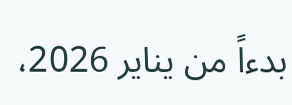بدءاً من يناير 2026،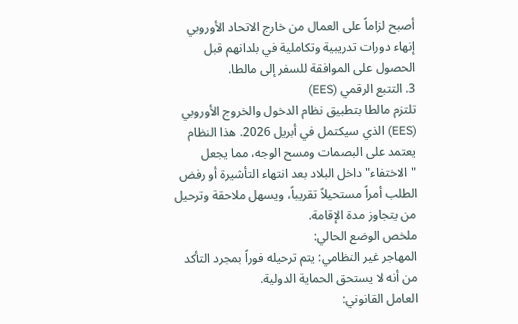أصبح لزاماً على العمال من خارج الاتحاد الأوروبي إنهاء دورات تدريبية وتكاملية في بلدانهم قبل الحصول على الموافقة للسفر إلى مالطا.
3. التتبع الرقمي (EES)
تلتزم مالطا بتطبيق نظام الدخول والخروج الأوروبي (EES) الذي سيكتمل في أبريل 2026. هذا النظام يعتمد على البصمات ومسح الوجه، مما يجعل "الاختفاء" داخل البلاد بعد انتهاء التأشيرة أو رفض الطلب أمراً مستحيلاً تقريباً، ويسهل ملاحقة وترحيل من يتجاوز مدة الإقامة.
ملخص الوضع الحالي:
المهاجر غير النظامي: يتم ترحيله فوراً بمجرد التأكد من أنه لا يستحق الحماية الدولية.
العامل القانوني: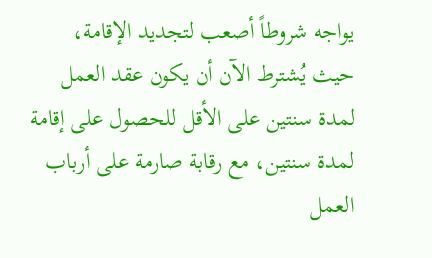يواجه شروطاً أصعب لتجديد الإقامة، حيث يُشترط الآن أن يكون عقد العمل لمدة سنتين على الأقل للحصول على إقامة لمدة سنتين، مع رقابة صارمة على أرباب العمل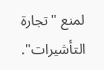لمنع "تجارة التأشيرات".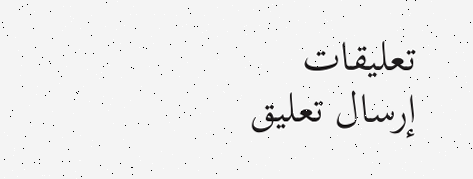تعليقات
إرسال تعليق